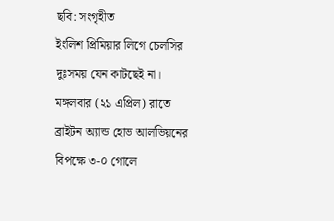ছবি: সংগৃহীত
ইংলিশ প্রিমিয়ার লিগে চেলসির দুঃসময় যেন কাটছেই না। মঙ্গলবার (২১ এপ্রিল) রাতে ব্রাইটন অ্যান্ড হোভ আলভিয়নের বিপক্ষে ৩-০ গোলে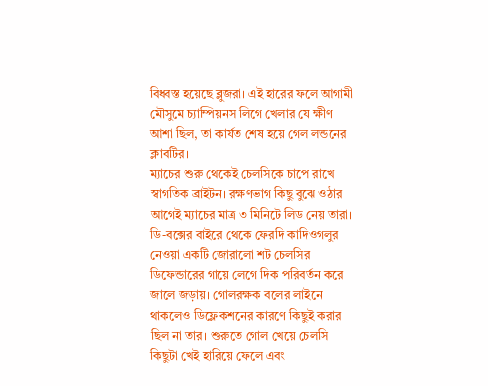বিধ্বস্ত হয়েছে ব্লুজরা। এই হারের ফলে আগামী মৌসুমে চ্যাম্পিয়নস লিগে খেলার যে ক্ষীণ আশা ছিল, তা কার্যত শেষ হয়ে গেল লন্ডনের ক্লাবটির।
ম্যাচের শুরু থেকেই চেলসিকে চাপে রাখে স্বাগতিক ব্রাইটন। রক্ষণভাগ কিছু বুঝে ওঠার আগেই ম্যাচের মাত্র ৩ মিনিটে লিড নেয় তারা। ডি-বক্সের বাইরে থেকে ফেরদি কাদিওগলুর নেওয়া একটি জোরালো শট চেলসির ডিফেন্ডারের গায়ে লেগে দিক পরিবর্তন করে জালে জড়ায়। গোলরক্ষক বলের লাইনে থাকলেও ডিফ্লেকশনের কারণে কিছুই করার ছিল না তার। শুরুতে গোল খেয়ে চেলসি কিছুটা খেই হারিয়ে ফেলে এবং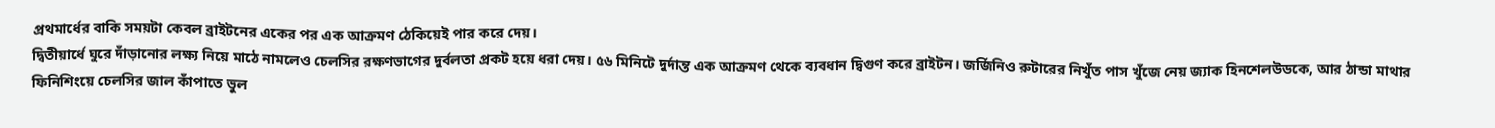প্রথমার্ধের বাকি সময়টা কেবল ব্রাইটনের একের পর এক আক্রমণ ঠেকিয়েই পার করে দেয়।
দ্বিতীয়ার্ধে ঘুরে দাঁড়ানোর লক্ষ্য নিয়ে মাঠে নামলেও চেলসির রক্ষণভাগের দুর্বলতা প্রকট হয়ে ধরা দেয়। ৫৬ মিনিটে দুর্দান্ত এক আক্রমণ থেকে ব্যবধান দ্বিগুণ করে ব্রাইটন। জর্জিনিও রুটারের নিখুঁত পাস খুঁজে নেয় জ্যাক হিনশেলউডকে, আর ঠান্ডা মাথার ফিনিশিংয়ে চেলসির জাল কাঁপাতে ভুল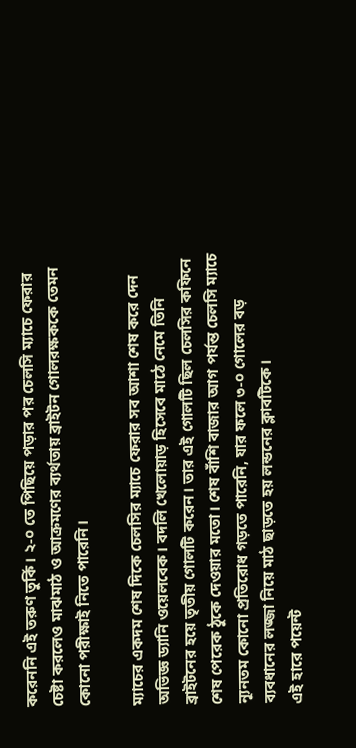করেননি এই তরুণ তুর্কি। ২-০ তে পিছিয়ে পড়ার পর চেলসি ম্যাচে ফেরার চেষ্টা করলেও মাঝমাঠ ও আক্রমণের ব্যর্থতায় ব্রাইটন গোলরক্ষককে তেমন কোনো পরীক্ষাই নিতে পারেনি।

ম্যাচের একদম শেষ দিকে চেলসির ম্যাচে ফেরার সব আশা শেষ করে দেন অভিজ্ঞ ড্যানি ওয়েলবেক। বদলি খেলোয়াড় হিসেবে মাঠে নেমে তিনি ব্রাইটনের হয়ে তৃতীয় গোলটি করেন। তার এই গোলটি ছিল চেলসির কফিনে শেষ পেরেক ঠুকে দেওয়ার মতো। শেষ বাঁশি বাজার আগ পর্যন্ত চেলসি ম্যাচে ন্যূনতম কোনো প্রতিরোধ গড়তে পারেনি, যার ফলে ৩-০ গোলের বড় ব্যবধানের লজ্জা নিয়ে মাঠ ছাড়তে হয় লন্ডনের ক্লাবটিকে।
এই হারে পয়েন্ট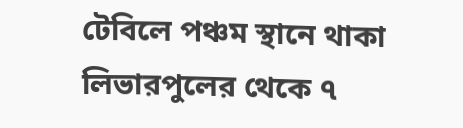টেবিলে পঞ্চম স্থানে থাকা লিভারপুলের থেকে ৭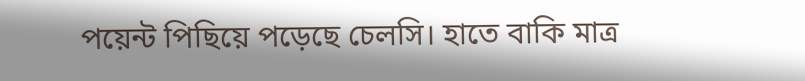পয়েন্ট পিছিয়ে পড়েছে চেলসি। হাতে বাকি মাত্র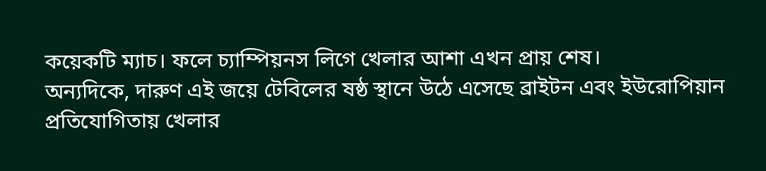কয়েকটি ম্যাচ। ফলে চ্যাম্পিয়নস লিগে খেলার আশা এখন প্রায় শেষ।
অন্যদিকে, দারুণ এই জয়ে টেবিলের ষষ্ঠ স্থানে উঠে এসেছে ব্রাইটন এবং ইউরোপিয়ান প্রতিযোগিতায় খেলার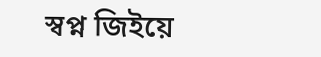স্বপ্ন জিইয়ে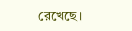রেখেছে।